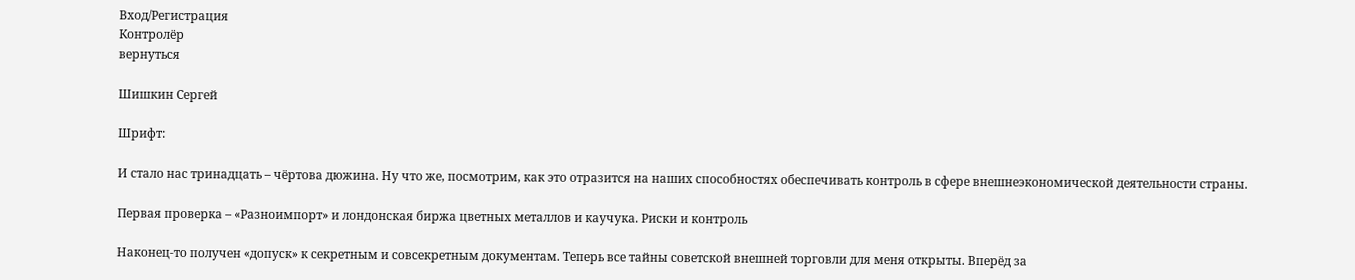Вход/Регистрация
Контролёр
вернуться

Шишкин Сергей

Шрифт:

И стало нас тринадцать – чёртова дюжина. Ну что же, посмотрим, как это отразится на наших способностях обеспечивать контроль в сфере внешнеэкономической деятельности страны.

Первая проверка – «Разноимпорт» и лондонская биржа цветных металлов и каучука. Риски и контроль

Наконец-то получен «допуск» к секретным и совсекретным документам. Теперь все тайны советской внешней торговли для меня открыты. Вперёд за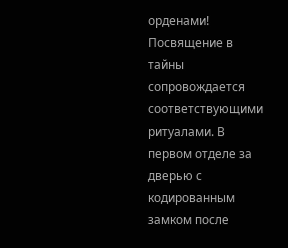орденами! Посвящение в тайны сопровождается соответствующими ритуалами. В первом отделе за дверью с кодированным замком после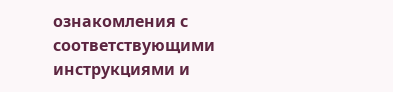ознакомления с соответствующими инструкциями и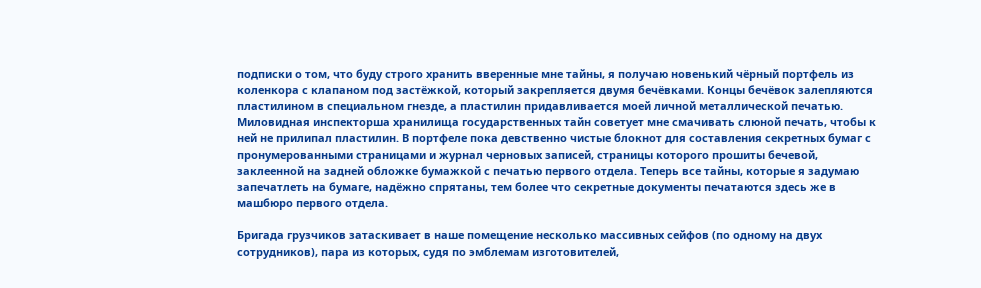подписки о том, что буду строго хранить вверенные мне тайны, я получаю новенький чёрный портфель из коленкора с клапаном под застёжкой, который закрепляется двумя бечёвками. Концы бечёвок залепляются пластилином в специальном гнезде, а пластилин придавливается моей личной металлической печатью. Миловидная инспекторша хранилища государственных тайн советует мне смачивать слюной печать, чтобы к ней не прилипал пластилин. В портфеле пока девственно чистые блокнот для составления секретных бумаг с пронумерованными страницами и журнал черновых записей, страницы которого прошиты бечевой, заклеенной на задней обложке бумажкой с печатью первого отдела. Теперь все тайны, которые я задумаю запечатлеть на бумаге, надёжно спрятаны, тем более что секретные документы печатаются здесь же в машбюро первого отдела.

Бригада грузчиков затаскивает в наше помещение несколько массивных сейфов (по одному на двух сотрудников), пара из которых, судя по эмблемам изготовителей,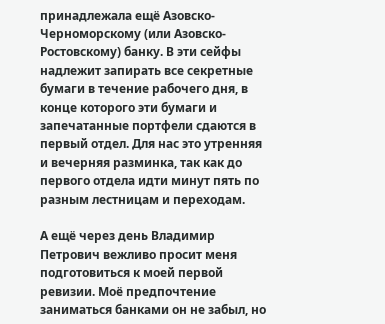принадлежала ещё Азовско-Черноморскому (или Азовско-Ростовскому) банку. В эти сейфы надлежит запирать все секретные бумаги в течение рабочего дня, в конце которого эти бумаги и запечатанные портфели сдаются в первый отдел. Для нас это утренняя и вечерняя разминка, так как до первого отдела идти минут пять по разным лестницам и переходам.

А ещё через день Владимир Петрович вежливо просит меня подготовиться к моей первой ревизии. Моё предпочтение заниматься банками он не забыл, но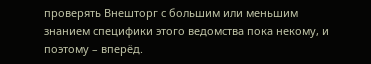проверять Внешторг с большим или меньшим знанием специфики этого ведомства пока некому, и поэтому – вперёд.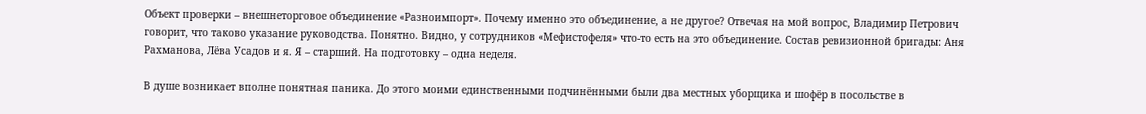Объект проверки – внешнеторговое объединение «Разноимпорт». Почему именно это объединение, а не другое? Отвечая на мой вопрос, Владимир Петрович говорит, что таково указание руководства. Понятно. Видно, у сотрудников «Мефистофеля» что-то есть на это объединение. Состав ревизионной бригады: Аня Рахманова, Лёва Усадов и я. Я – старший. На подготовку – одна неделя.

В душе возникает вполне понятная паника. До этого моими единственными подчинёнными были два местных уборщика и шофёр в посольстве в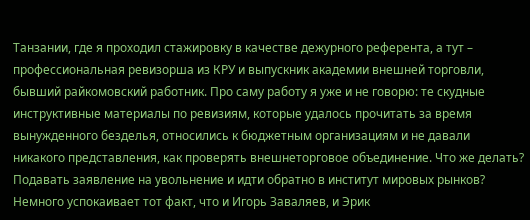Танзании, где я проходил стажировку в качестве дежурного референта, а тут – профессиональная ревизорша из КРУ и выпускник академии внешней торговли, бывший райкомовский работник. Про саму работу я уже и не говорю: те скудные инструктивные материалы по ревизиям, которые удалось прочитать за время вынужденного безделья, относились к бюджетным организациям и не давали никакого представления, как проверять внешнеторговое объединение. Что же делать? Подавать заявление на увольнение и идти обратно в институт мировых рынков? Немного успокаивает тот факт, что и Игорь Заваляев, и Эрик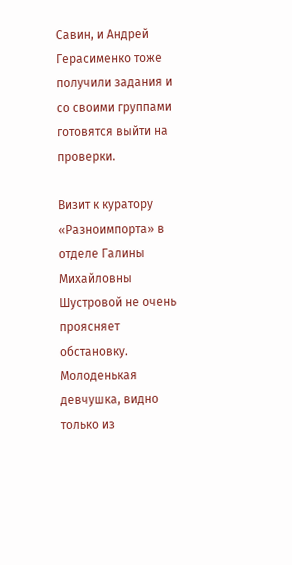Савин, и Андрей Герасименко тоже получили задания и со своими группами готовятся выйти на проверки.

Визит к куратору «Разноимпорта» в отделе Галины Михайловны Шустровой не очень проясняет обстановку. Молоденькая девчушка, видно только из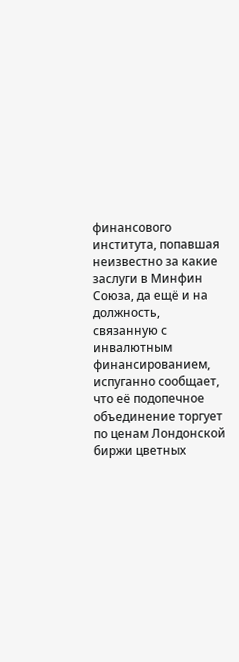финансового института, попавшая неизвестно за какие заслуги в Минфин Союза, да ещё и на должность, связанную с инвалютным финансированием, испуганно сообщает, что её подопечное объединение торгует по ценам Лондонской биржи цветных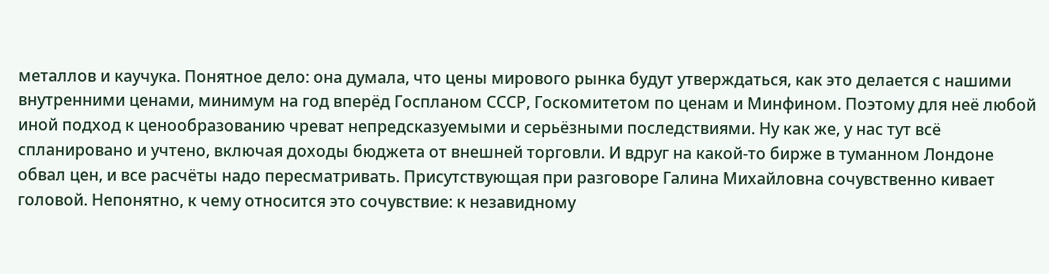металлов и каучука. Понятное дело: она думала, что цены мирового рынка будут утверждаться, как это делается с нашими внутренними ценами, минимум на год вперёд Госпланом СССР, Госкомитетом по ценам и Минфином. Поэтому для неё любой иной подход к ценообразованию чреват непредсказуемыми и серьёзными последствиями. Ну как же, у нас тут всё спланировано и учтено, включая доходы бюджета от внешней торговли. И вдруг на какой-то бирже в туманном Лондоне обвал цен, и все расчёты надо пересматривать. Присутствующая при разговоре Галина Михайловна сочувственно кивает головой. Непонятно, к чему относится это сочувствие: к незавидному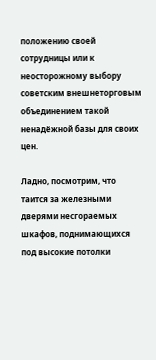положению своей сотрудницы или к неосторожному выбору советским внешнеторговым объединением такой ненадёжной базы для своих цен.

Ладно, посмотрим, что таится за железными дверями несгораемых шкафов, поднимающихся под высокие потолки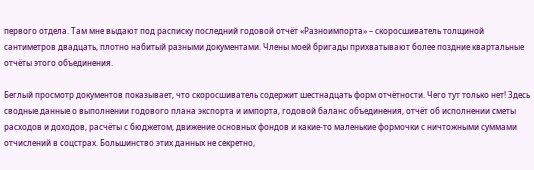первого отдела. Там мне выдают под расписку последний годовой отчёт «Разноимпорта» – скоросшиватель толщиной сантиметров двадцать, плотно набитый разными документами. Члены моей бригады прихватывают более поздние квартальные отчёты этого объединения.

Беглый просмотр документов показывает, что скоросшиватель содержит шестнадцать форм отчётности. Чего тут только нет! Здесь сводные данные о выполнении годового плана экспорта и импорта, годовой баланс объединения, отчёт об исполнении сметы расходов и доходов, расчёты с бюджетом, движение основных фондов и какие-то маленькие формочки с ничтожными суммами отчислений в соцстрах. Большинство этих данных не секретно,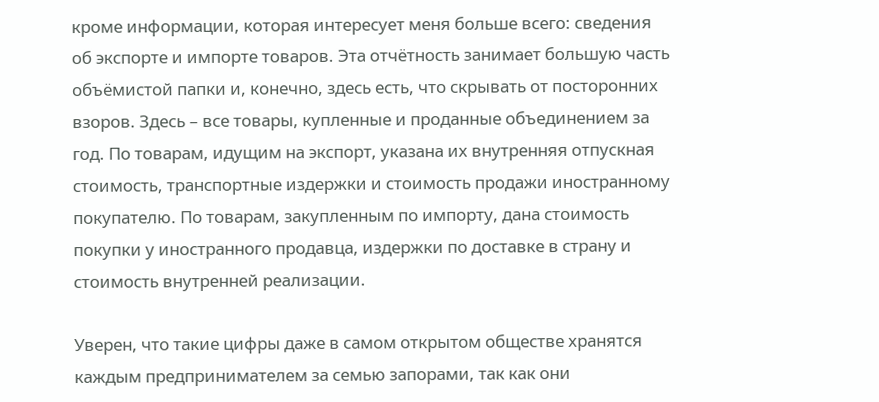кроме информации, которая интересует меня больше всего: сведения об экспорте и импорте товаров. Эта отчётность занимает большую часть объёмистой папки и, конечно, здесь есть, что скрывать от посторонних взоров. Здесь – все товары, купленные и проданные объединением за год. По товарам, идущим на экспорт, указана их внутренняя отпускная стоимость, транспортные издержки и стоимость продажи иностранному покупателю. По товарам, закупленным по импорту, дана стоимость покупки у иностранного продавца, издержки по доставке в страну и стоимость внутренней реализации.

Уверен, что такие цифры даже в самом открытом обществе хранятся каждым предпринимателем за семью запорами, так как они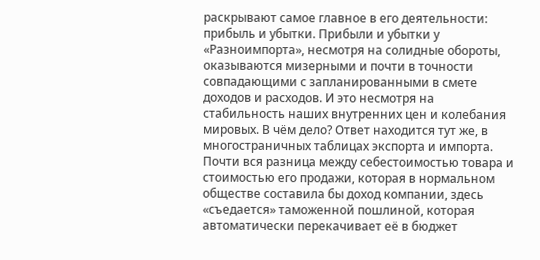раскрывают самое главное в его деятельности: прибыль и убытки. Прибыли и убытки у «Разноимпорта», несмотря на солидные обороты, оказываются мизерными и почти в точности совпадающими с запланированными в смете доходов и расходов. И это несмотря на стабильность наших внутренних цен и колебания мировых. В чём дело? Ответ находится тут же, в многостраничных таблицах экспорта и импорта. Почти вся разница между себестоимостью товара и стоимостью его продажи, которая в нормальном обществе составила бы доход компании, здесь «съедается» таможенной пошлиной, которая автоматически перекачивает её в бюджет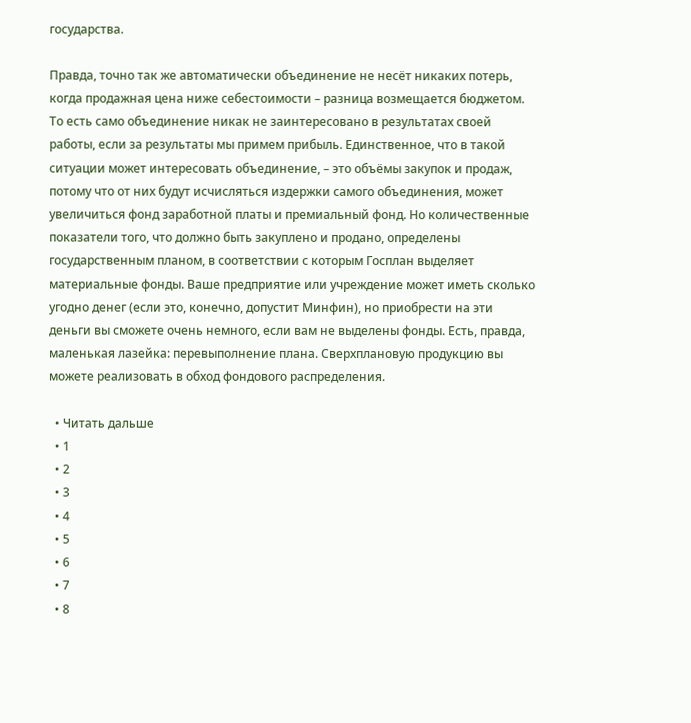государства.

Правда, точно так же автоматически объединение не несёт никаких потерь, когда продажная цена ниже себестоимости – разница возмещается бюджетом. То есть само объединение никак не заинтересовано в результатах своей работы, если за результаты мы примем прибыль. Единственное, что в такой ситуации может интересовать объединение, – это объёмы закупок и продаж, потому что от них будут исчисляться издержки самого объединения, может увеличиться фонд заработной платы и премиальный фонд. Но количественные показатели того, что должно быть закуплено и продано, определены государственным планом, в соответствии с которым Госплан выделяет материальные фонды. Ваше предприятие или учреждение может иметь сколько угодно денег (если это, конечно, допустит Минфин), но приобрести на эти деньги вы сможете очень немного, если вам не выделены фонды. Есть, правда, маленькая лазейка: перевыполнение плана. Сверхплановую продукцию вы можете реализовать в обход фондового распределения.

  • Читать дальше
  • 1
  • 2
  • 3
  • 4
  • 5
  • 6
  • 7
  • 8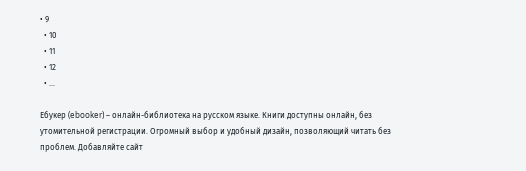• 9
  • 10
  • 11
  • 12
  • ...

Ебукер (ebooker) – онлайн-библиотека на русском языке. Книги доступны онлайн, без утомительной регистрации. Огромный выбор и удобный дизайн, позволяющий читать без проблем. Добавляйте сайт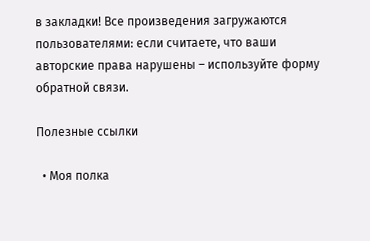в закладки! Все произведения загружаются пользователями: если считаете, что ваши авторские права нарушены – используйте форму обратной связи.

Полезные ссылки

  • Моя полка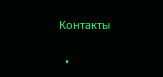Контакты

  •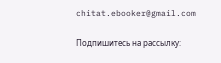chitat.ebooker@gmail.com

Подпишитесь на рассылку: